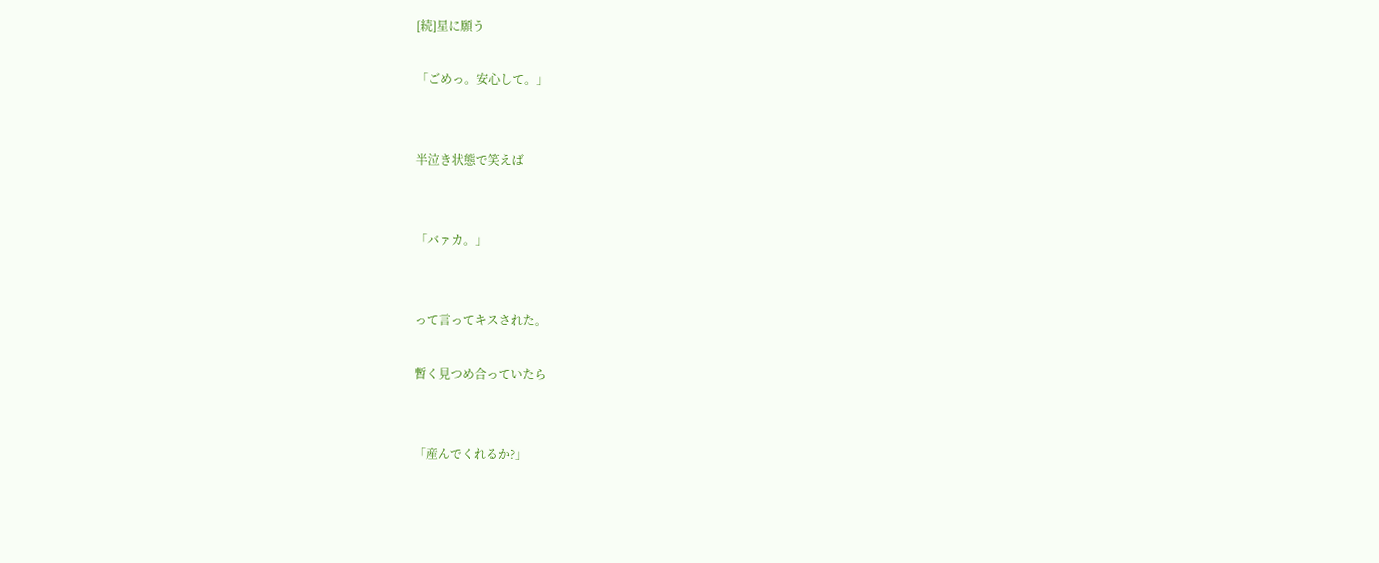[続]星に願う

「ごめっ。安心して。」


半泣き状態で笑えば


「バァカ。」


って言ってキスされた。

暫く見つめ合っていたら


「産んでくれるか?」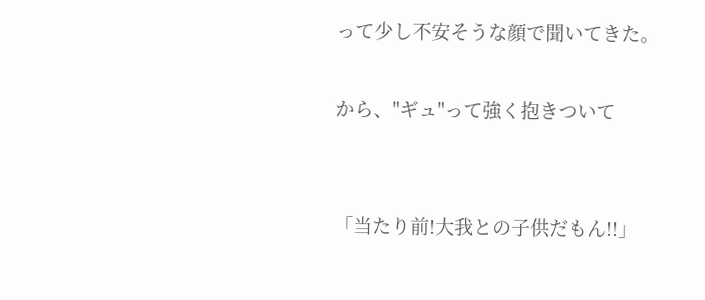って少し不安そうな顔で聞いてきた。

から、"ギュ"って強く抱きついて


「当たり前!大我との子供だもん!!」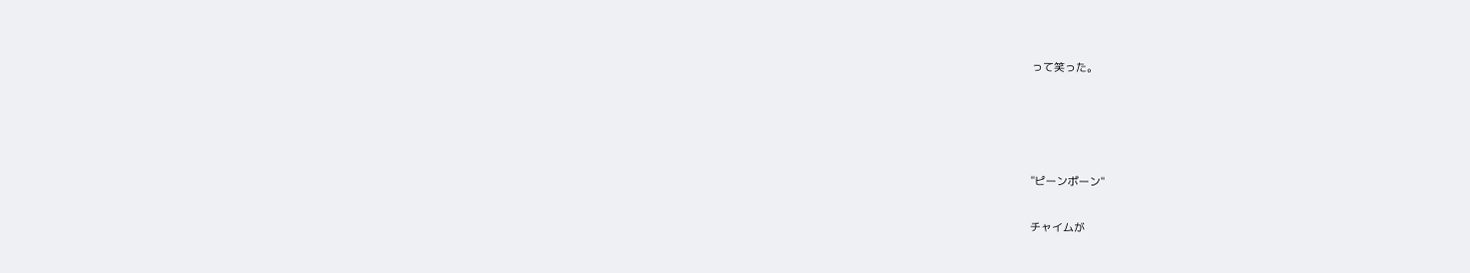って笑った。




"ピーンポーン"

チャイムが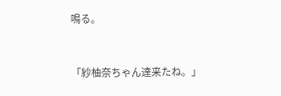鳴る。


「紗柚奈ちゃん達来たね。」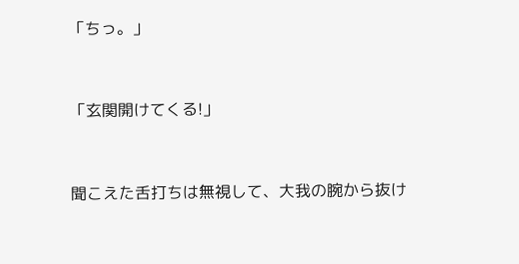「ちっ。」


「玄関開けてくる!」


聞こえた舌打ちは無視して、大我の腕から抜け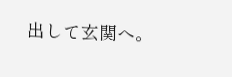出して玄関へ。